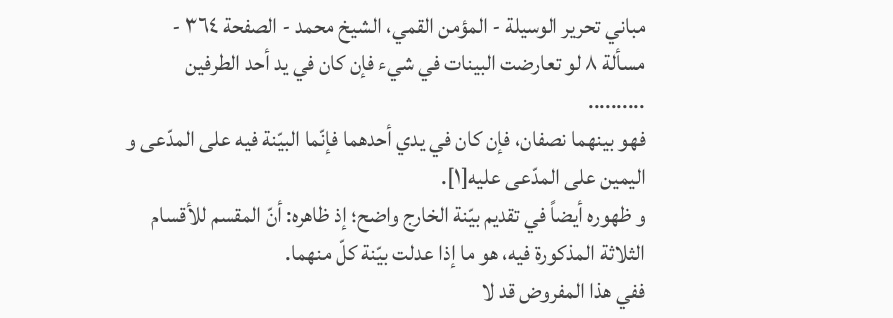مباني تحرير الوسيلة - المؤمن القمي، الشيخ محمد - الصفحة ٣٦٤ - مسألة ٨ لو تعارضت البينات في شيء فإن كان في يد أحد الطرفين
..........
فهو بينهما نصفان، فإن كان في يدي أحدهما فإنّما البيّنة فيه على المدّعى و اليمين على المدّعى عليه[١].
و ظهوره أيضاً في تقديم بيّنة الخارج واضح؛ إذ ظاهره: أنّ المقسم للأقسام الثلاثة المذكورة فيه، هو ما إذا عدلت بيّنة كلّ منهما.
ففي هذا المفروض قد لا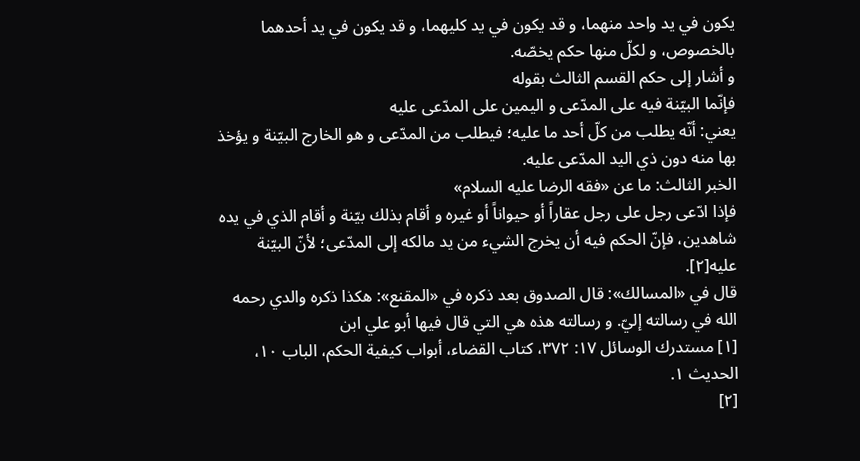يكون في يد واحد منهما، و قد يكون في يد كليهما، و قد يكون في يد أحدهما بالخصوص، و لكلّ منها حكم يخصّه.
و أشار إلى حكم القسم الثالث بقوله
فإنّما البيّنة فيه على المدّعى و اليمين على المدّعى عليه
يعني: أنّه يطلب من كلّ أحد ما عليه؛ فيطلب من المدّعى و هو الخارج البيّنة و يؤخذ بها منه دون ذي اليد المدّعى عليه.
الخبر الثالث: ما عن «فقه الرضا عليه السلام»
فإذا ادّعى رجل على رجل عقاراً أو حيواناً أو غيره و أقام بذلك بيّنة و أقام الذي في يده شاهدين، فإنّ الحكم فيه أن يخرج الشيء من يد مالكه إلى المدّعى؛ لأنّ البيّنة عليه[٢].
قال في «المسالك»: قال الصدوق بعد ذكره في «المقنع»: هكذا ذكره والدي رحمه الله في رسالته إليّ. و رسالته هذه هي التي قال فيها أبو علي ابن
[١] مستدرك الوسائل ١٧: ٣٧٢، كتاب القضاء، أبواب كيفية الحكم، الباب ١٠، الحديث ١.
[٢]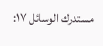مستدرك الوسائل ١٧: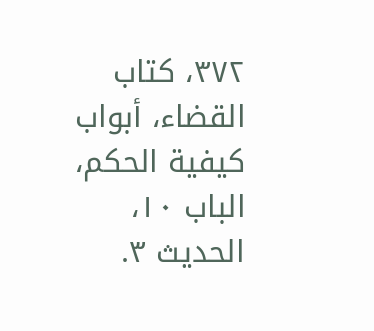٣٧٢، كتاب القضاء، أبواب كيفية الحكم، الباب ١٠، الحديث ٣.